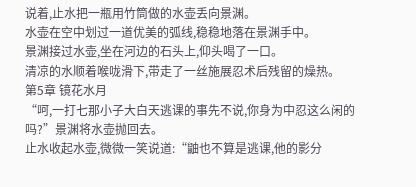说着,止水把一瓶用竹筒做的水壶丢向景渊。
水壶在空中划过一道优美的弧线,稳稳地落在景渊手中。
景渊接过水壶,坐在河边的石头上,仰头喝了一口。
清凉的水顺着喉咙滑下,带走了一丝施展忍术后残留的燥热。
第5章 镜花水月
“呵,一打七那小子大白天逃课的事先不说,你身为中忍这么闲的吗?”景渊将水壶抛回去。
止水收起水壶,微微一笑说道:“鼬也不算是逃课,他的影分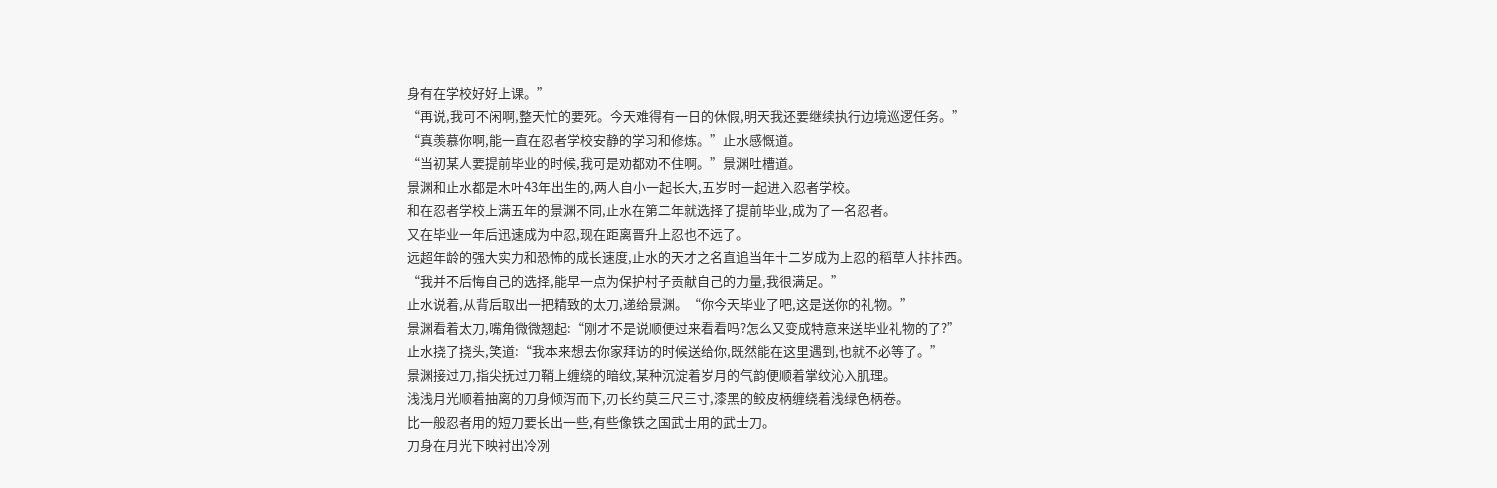身有在学校好好上课。”
“再说,我可不闲啊,整天忙的要死。今天难得有一日的休假,明天我还要继续执行边境巡逻任务。”
“真羡慕你啊,能一直在忍者学校安静的学习和修炼。”止水感慨道。
“当初某人要提前毕业的时候,我可是劝都劝不住啊。”景渊吐槽道。
景渊和止水都是木叶43年出生的,两人自小一起长大,五岁时一起进入忍者学校。
和在忍者学校上满五年的景渊不同,止水在第二年就选择了提前毕业,成为了一名忍者。
又在毕业一年后迅速成为中忍,现在距离晋升上忍也不远了。
远超年龄的强大实力和恐怖的成长速度,止水的天才之名直追当年十二岁成为上忍的稻草人拤拤西。
“我并不后悔自己的选择,能早一点为保护村子贡献自己的力量,我很满足。”
止水说着,从背后取出一把精致的太刀,递给景渊。“你今天毕业了吧,这是送你的礼物。”
景渊看着太刀,嘴角微微翘起:“刚才不是说顺便过来看看吗?怎么又变成特意来送毕业礼物的了?”
止水挠了挠头,笑道:“我本来想去你家拜访的时候送给你,既然能在这里遇到,也就不必等了。”
景渊接过刀,指尖抚过刀鞘上缠绕的暗纹,某种沉淀着岁月的气韵便顺着掌纹沁入肌理。
浅浅月光顺着抽离的刀身倾泻而下,刃长约莫三尺三寸,漆黑的鲛皮柄缠绕着浅绿色柄卷。
比一般忍者用的短刀要长出一些,有些像铁之国武士用的武士刀。
刀身在月光下映衬出冷冽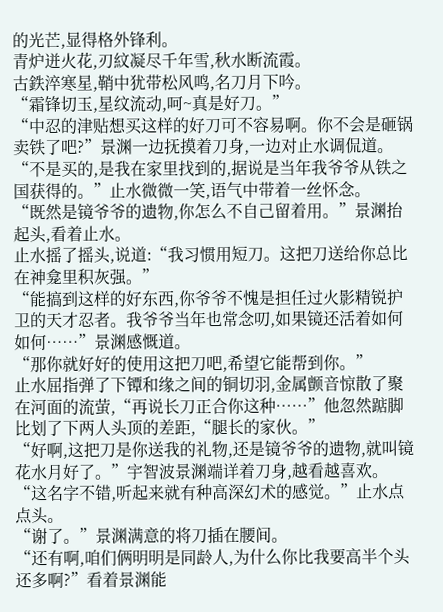的光芒,显得格外锋利。
青炉迸火花,刃紋凝尽千年雪,秋水断流霞。
古鉄淬寒星,鞘中犹带松风鸣,名刀月下吟。
“霜锋切玉,星纹流动,呵~真是好刀。”
“中忍的津贴想买这样的好刀可不容易啊。你不会是砸锅卖铁了吧?”景渊一边抚摸着刀身,一边对止水调侃道。
“不是买的,是我在家里找到的,据说是当年我爷爷从铁之国获得的。”止水微微一笑,语气中带着一丝怀念。
“既然是镜爷爷的遗物,你怎么不自己留着用。”景渊抬起头,看着止水。
止水摇了摇头,说道:“我习惯用短刀。这把刀送给你总比在神龛里积灰强。”
“能搞到这样的好东西,你爷爷不愧是担任过火影精锐护卫的天才忍者。我爷爷当年也常念叨,如果镜还活着如何如何……”景渊感慨道。
“那你就好好的使用这把刀吧,希望它能帮到你。”
止水屈指弹了下镡和缘之间的铜切羽,金属颤音惊散了聚在河面的流萤,“再说长刀正合你这种……”他忽然踮脚比划了下两人头顶的差距,“腿长的家伙。”
“好啊,这把刀是你送我的礼物,还是镜爷爷的遗物,就叫镜花水月好了。”宇智波景渊端详着刀身,越看越喜欢。
“这名字不错,听起来就有种高深幻术的感觉。”止水点点头。
“谢了。”景渊满意的将刀插在腰间。
“还有啊,咱们俩明明是同龄人,为什么你比我要高半个头还多啊?”看着景渊能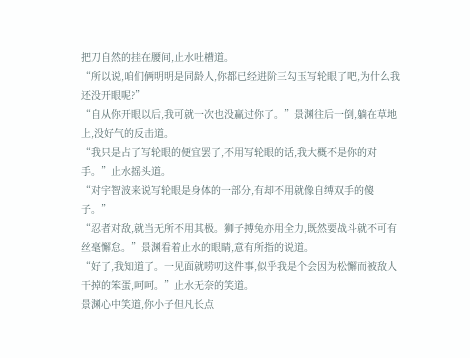把刀自然的挂在腰间,止水吐槽道。
“所以说,咱们俩明明是同龄人,你都已经进阶三勾玉写轮眼了吧,为什么我还没开眼呢?”
“自从你开眼以后,我可就一次也没赢过你了。”景渊往后一倒,躺在草地上,没好气的反击道。
“我只是占了写轮眼的便宜罢了,不用写轮眼的话,我大概不是你的对手。”止水摇头道。
“对宇智波来说写轮眼是身体的一部分,有却不用就像自缚双手的傻子。”
“忍者对敌,就当无所不用其极。狮子搏兔亦用全力,既然要战斗就不可有丝毫懈怠。”景渊看着止水的眼睛,意有所指的说道。
“好了,我知道了。一见面就唠叨这件事,似乎我是个会因为松懈而被敌人干掉的笨蛋,呵呵。”止水无奈的笑道。
景渊心中笑道,你小子但凡长点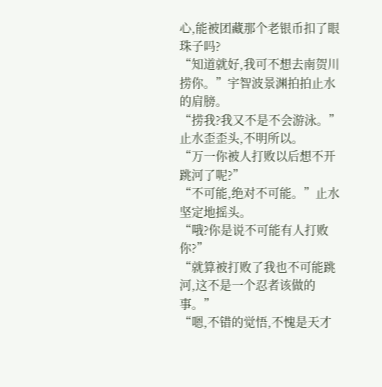心,能被团藏那个老银币扣了眼珠子吗?
“知道就好,我可不想去南贺川捞你。”宇智波景渊拍拍止水的肩膀。
“捞我?我又不是不会游泳。”止水歪歪头,不明所以。
“万一你被人打败以后想不开跳河了呢?”
“不可能,绝对不可能。”止水坚定地摇头。
“哦?你是说不可能有人打败你?”
“就算被打败了我也不可能跳河,这不是一个忍者该做的事。”
“嗯,不错的觉悟,不愧是天才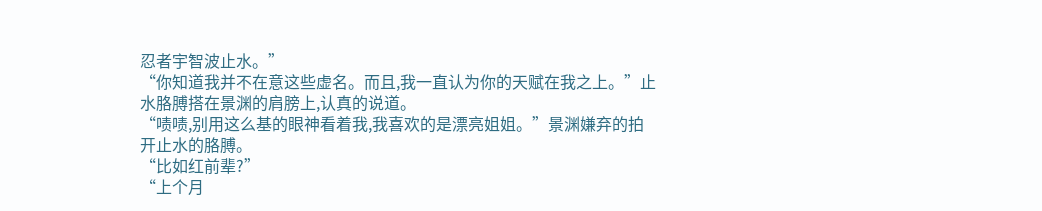忍者宇智波止水。”
“你知道我并不在意这些虚名。而且,我一直认为你的天赋在我之上。”止水胳膊搭在景渊的肩膀上,认真的说道。
“啧啧,别用这么基的眼神看着我,我喜欢的是漂亮姐姐。”景渊嫌弃的拍开止水的胳膊。
“比如红前辈?”
“上个月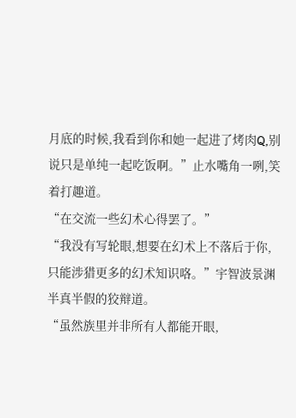月底的时候,我看到你和她一起进了烤肉Q,别说只是单纯一起吃饭啊。”止水嘴角一咧,笑着打趣道。
“在交流一些幻术心得罢了。”
“我没有写轮眼,想要在幻术上不落后于你,只能涉猎更多的幻术知识咯。”宇智波景渊半真半假的狡辩道。
“虽然族里并非所有人都能开眼,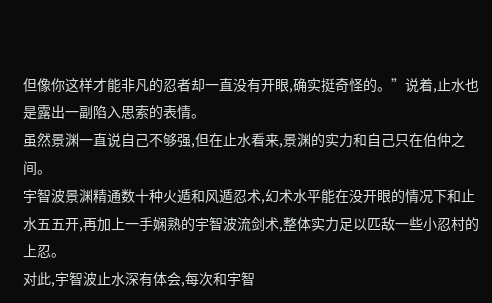但像你这样才能非凡的忍者却一直没有开眼,确实挺奇怪的。”说着,止水也是露出一副陷入思索的表情。
虽然景渊一直说自己不够强,但在止水看来,景渊的实力和自己只在伯仲之间。
宇智波景渊精通数十种火遁和风遁忍术,幻术水平能在没开眼的情况下和止水五五开,再加上一手娴熟的宇智波流剑术,整体实力足以匹敌一些小忍村的上忍。
对此,宇智波止水深有体会,每次和宇智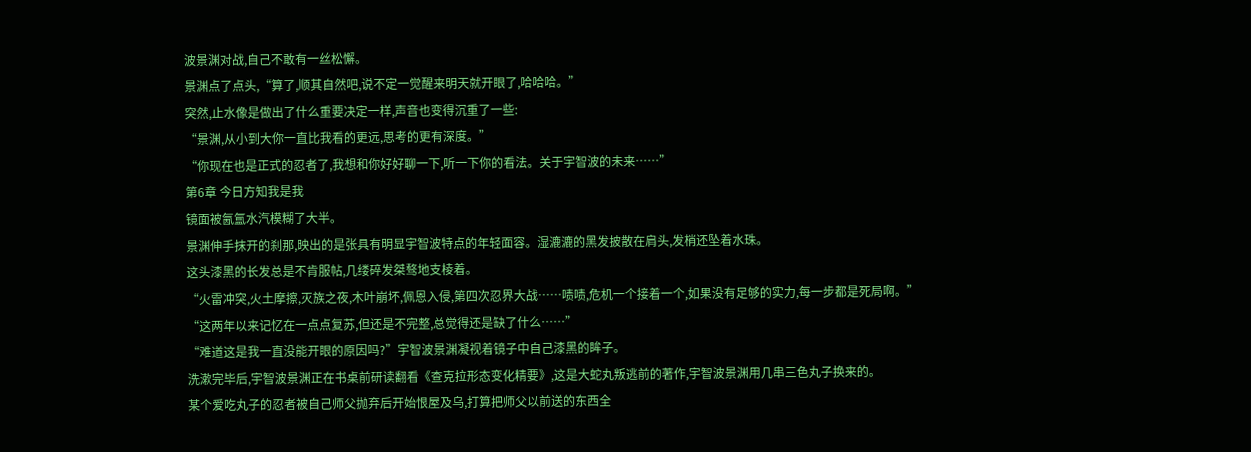波景渊对战,自己不敢有一丝松懈。
景渊点了点头,“算了,顺其自然吧,说不定一觉醒来明天就开眼了,哈哈哈。”
突然,止水像是做出了什么重要决定一样,声音也变得沉重了一些:
“景渊,从小到大你一直比我看的更远,思考的更有深度。”
“你现在也是正式的忍者了,我想和你好好聊一下,听一下你的看法。关于宇智波的未来……”
第6章 今日方知我是我
镜面被氤氲水汽模糊了大半。
景渊伸手抹开的刹那,映出的是张具有明显宇智波特点的年轻面容。湿漉漉的黑发披散在肩头,发梢还坠着水珠。
这头漆黑的长发总是不肯服帖,几缕碎发桀骜地支棱着。
“火雷冲突,火土摩擦,灭族之夜,木叶崩坏,佩恩入侵,第四次忍界大战……啧啧,危机一个接着一个,如果没有足够的实力,每一步都是死局啊。”
“这两年以来记忆在一点点复苏,但还是不完整,总觉得还是缺了什么……”
“难道这是我一直没能开眼的原因吗?”宇智波景渊凝视着镜子中自己漆黑的眸子。
洗漱完毕后,宇智波景渊正在书桌前研读翻看《查克拉形态变化精要》,这是大蛇丸叛逃前的著作,宇智波景渊用几串三色丸子换来的。
某个爱吃丸子的忍者被自己师父抛弃后开始恨屋及乌,打算把师父以前送的东西全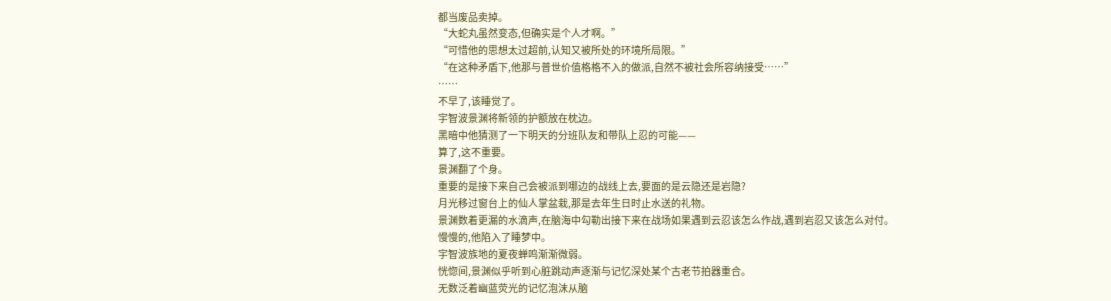都当废品卖掉。
“大蛇丸虽然变态,但确实是个人才啊。”
“可惜他的思想太过超前,认知又被所处的环境所局限。”
“在这种矛盾下,他那与普世价值格格不入的做派,自然不被社会所容纳接受……”
……
不早了,该睡觉了。
宇智波景渊将新领的护额放在枕边。
黑暗中他猜测了一下明天的分班队友和带队上忍的可能——
算了,这不重要。
景渊翻了个身。
重要的是接下来自己会被派到哪边的战线上去,要面的是云隐还是岩隐?
月光移过窗台上的仙人掌盆栽,那是去年生日时止水送的礼物。
景渊数着更漏的水滴声,在脑海中勾勒出接下来在战场如果遇到云忍该怎么作战,遇到岩忍又该怎么对付。
慢慢的,他陷入了睡梦中。
宇智波族地的夏夜蝉鸣渐渐微弱。
恍惚间,景渊似乎听到心脏跳动声逐渐与记忆深处某个古老节拍器重合。
无数泛着幽蓝荧光的记忆泡沫从脑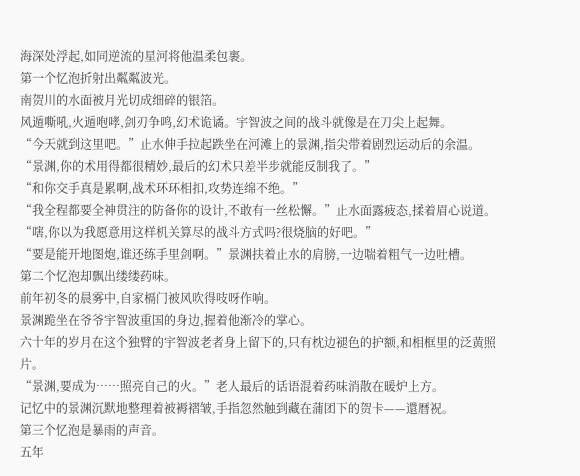海深处浮起,如同逆流的星河将他温柔包裹。
第一个忆泡折射出粼粼波光。
南贺川的水面被月光切成细碎的银箔。
风遁嘶吼,火遁咆哮,剑刃争鸣,幻术诡谲。宇智波之间的战斗就像是在刀尖上起舞。
“今天就到这里吧。”止水伸手拉起跌坐在河滩上的景渊,指尖带着剧烈运动后的余温。
“景渊,你的术用得都很精妙,最后的幻术只差半步就能反制我了。”
“和你交手真是累啊,战术环环相扣,攻势连绵不绝。”
“我全程都要全神贯注的防备你的设计,不敢有一丝松懈。”止水面露疲态,揉着眉心说道。
“嗐,你以为我愿意用这样机关算尽的战斗方式吗?很烧脑的好吧。”
“要是能开地图炮,谁还练手里剑啊。”景渊扶着止水的肩膀,一边喘着粗气一边吐槽。
第二个忆泡却飘出缕缕药味。
前年初冬的晨雾中,自家槅门被风吹得吱呀作响。
景渊跪坐在爷爷宇智波重国的身边,握着他渐冷的掌心。
六十年的岁月在这个独臂的宇智波老者身上留下的,只有枕边褪色的护额,和相框里的泛黄照片。
“景渊,要成为……照亮自己的火。”老人最后的话语混着药味消散在暖炉上方。
记忆中的景渊沉默地整理着被褥褶皱,手指忽然触到藏在蒲团下的贺卡——還暦祝。
第三个忆泡是暴雨的声音。
五年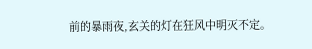前的暴雨夜,玄关的灯在狂风中明灭不定。